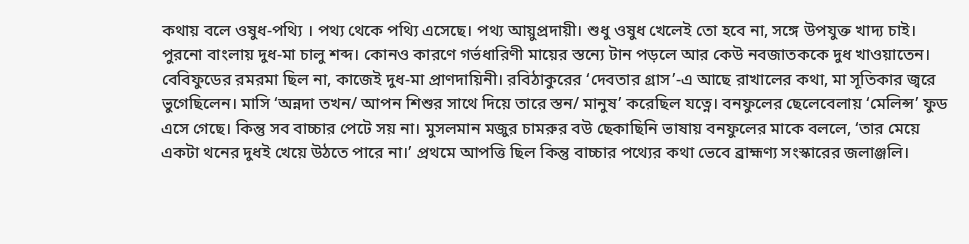কথায় বলে ওষুধ-পথ্যি । পথ্য থেকে পথ্যি এসেছে। পথ্য আয়ুপ্রদায়ী। শুধু ওষুধ খেলেই তো হবে না, সঙ্গে উপযুক্ত খাদ্য চাই। পুরনো বাংলায় দুধ-মা চালু শব্দ। কোনও কারণে গর্ভধারিণী মায়ের স্তন্যে টান পড়লে আর কেউ নবজাতককে দুধ খাওয়াতেন। বেবিফুডের রমরমা ছিল না, কাজেই দুধ-মা প্রাণদায়িনী। রবিঠাকুরের ‘দেবতার গ্রাস’-এ আছে রাখালের কথা, মা সূতিকার জ্বরে ভুগেছিলেন। মাসি ‘অন্নদা তখন/ আপন শিশুর সাথে দিয়ে তারে স্তন/ মানুষ’ করেছিল যত্নে। বনফুলের ছেলেবেলায় ‘মেলিন্স’ ফুড এসে গেছে। কিন্তু সব বাচ্চার পেটে সয় না। মুসলমান মজুর চামরুর বউ ছেকাছিনি ভাষায় বনফুলের মাকে বললে, ‘তার মেয়ে একটা থনের দুধই খেয়ে উঠতে পারে না।’ প্রথমে আপত্তি ছিল কিন্তু বাচ্চার পথ্যের কথা ভেবে ব্রাহ্মণ্য সংস্কারের জলাঞ্জলি।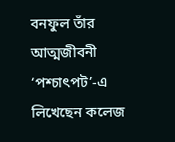বনফুল তাঁর আত্মজীবনী ‘পশ্চাৎপট’-এ লিখেছেন কলেজ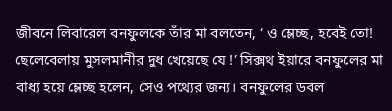জীবনে লিবারেল বনফুলকে তাঁর মা বলতেন, ‘ ও ম্লেচ্ছ, হবেই তো! ছেলেবেলায় মুসলমানীর দুধ খেয়েছে যে !’ সিক্সথ ইয়ারে বনফুলের মা বাধ্য হয়ে ম্লেচ্ছ হলেন, সেও পথ্যের জন্য। বনফুলের ডবল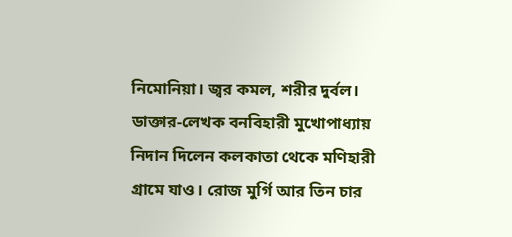নিমোনিয়া। জ্বর কমল, শরীর দুর্বল। ডাক্তার-লেখক বনবিহারী মুখোপাধ্যায় নিদান দিলেন কলকাতা থেকে মণিহারী গ্রামে যাও। রোজ মুর্গি আর তিন চার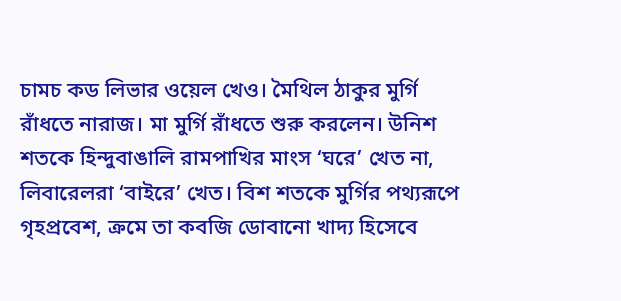চামচ কড লিভার ওয়েল খেও। মৈথিল ঠাকুর মুর্গি রাঁধতে নারাজ। মা মুর্গি রাঁধতে শুরু করলেন। উনিশ শতকে হিন্দুবাঙালি রামপাখির মাংস ‘ঘরে’ খেত না, লিবারেলরা ‘বাইরে’ খেত। বিশ শতকে মুর্গির পথ্যরূপে গৃহপ্রবেশ, ক্রমে তা কবজি ডোবানো খাদ্য হিসেবে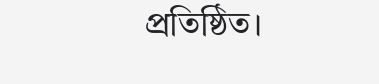প্রতিষ্ঠিত।